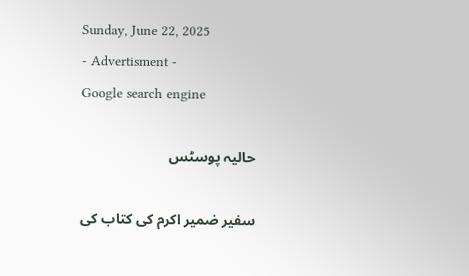Sunday, June 22, 2025
- Advertisment -
Google search engine

حالیہ پوسٹس

سفیر ضمیر اکرم کی کتاب کی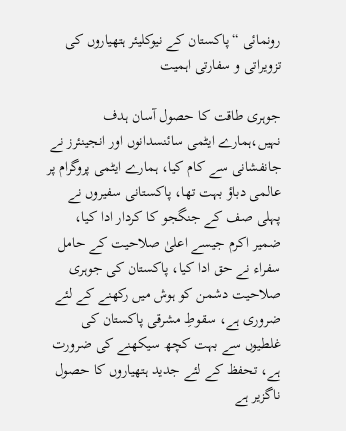رونمائی “پاکستان کے نیوکلیئر ہتھیاروں کی تزویراتی و سفارتی اہمیت

جوہری طاقت کا حصول آسان ہدف نہیں،ہمارے ایٹمی سائنسدانوں اور انجینئرز نے جانفشانی سے کام کیا، ہمارے ایٹمی پروگرام پر عالمی دباؤ بہت تھا، پاکستانی سفیروں نے پہلی صف کے جنگجو کا کردار ادا کیا، ضمیر اکرم جیسے اعلیٰ صلاحیت کے حامل سفراء نے حق ادا کیا، پاکستان کی جوہری صلاحیت دشمن کو ہوش میں رکھنے کے لئے ضروری ہے، سقوطِ مشرقی پاکستان کی غلطیوں سے بہت کچھ سیکھنے کی ضرورت ہے، تحفظ کے لئے جدید ہتھیاروں کا حصول ناگزیر ہے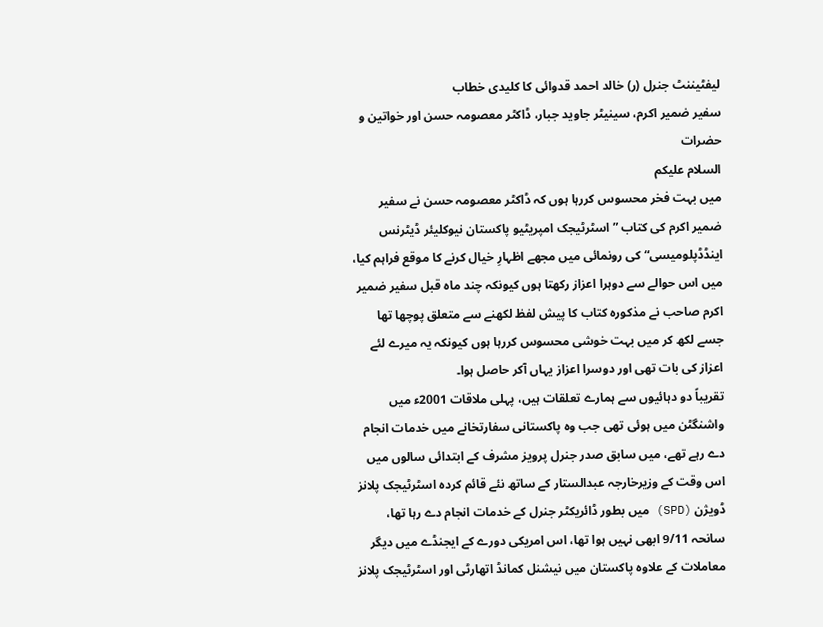لیفٹیننٹ جنرل (ر) خالد احمد قدوائی کا کلیدی خطاب
سفیر ضمیر اکرم، سینیٹر جاوید جبار، ڈاکٹر معصومہ حسن اور خواتین و حضرات
السلام علیکم
میں بہت فخر محسوس کررہا ہوں کہ ڈاکٹر معصومہ حسن نے سفیر ضمیر اکرم کی کتاب ”اسٹرٹیجک امپریٹیو پاکستان نیوکلیئر ڈیٹرنس اینڈڈپلومیسی“ کی رونمائی میں مجھے اظہارِ خیال کرنے کا موقع فراہم کیا، میں اس حوالے سے دوہرا اعزاز رکھتا ہوں کیونکہ چند ماہ قبل سفیر ضمیر اکرم صاحب نے مذکورہ کتاب کا پیش لفظ لکھنے سے متعلق پوچھا تھا جسے لکھ کر میں بہت خوشی محسوس کررہا ہوں کیونکہ یہ میرے لئے اعزاز کی بات تھی اور دوسرا اعزاز یہاں آکر حاصل ہوا۔
تقریباً دو دہائیوں سے ہمارے تعلقات ہیں، پہلی ملاقات 2001ء میں واشنگٹن میں ہوئی تھی جب وہ پاکستانی سفارتخانے میں خدمات انجام دے رہے تھے، میں سابق صدر جنرل پرویز مشرف کے ابتدائی سالوں میں اس وقت کے وزیرخارجہ عبدالستار کے ساتھ نئے قائم کردہ اسٹرٹیجک پلانز ڈویژن (SPD) میں بطور ڈائریکٹر جنرل کے خدمات انجام دے رہا تھا، سانحہ 9/11 ابھی نہیں ہوا تھا، اس امریکی دورے کے ایجنڈے میں دیگر معاملات کے علاوہ پاکستان میں نیشنل کمانڈ اتھارٹی اور اسٹرٹیجک پلانز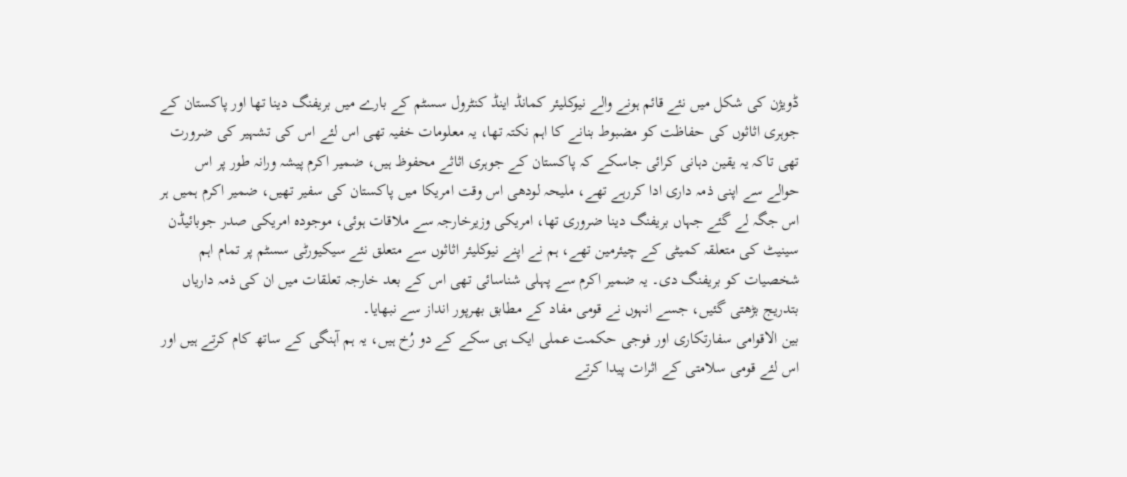ڈویژن کی شکل میں نئے قائم ہونے والے نیوکلیئر کمانڈ اینڈ کنٹرول سسٹم کے بارے میں بریفنگ دینا تھا اور پاکستان کے جوہری اثاثوں کی حفاظت کو مضبوط بنانے کا اہم نکتہ تھا، یہ معلومات خفیہ تھی اس لئے اس کی تشہیر کی ضرورت تھی تاکہ یہ یقین دہانی کرائی جاسکے کہ پاکستان کے جوہری اثاثے محفوظ ہیں، ضمیر اکرم پیشہ ورانہ طور پر اس حوالے سے اپنی ذمہ داری ادا کررہے تھے، ملیحہ لودھی اس وقت امریکا میں پاکستان کی سفیر تھیں، ضمیر اکرم ہمیں ہر اس جگہ لے گئے جہاں بریفنگ دینا ضروری تھا، امریکی وزیرخارجہ سے ملاقات ہوئی، موجودہ امریکی صدر جوبائیڈن سینیٹ کی متعلقہ کمیٹی کے چیئرمین تھے، ہم نے اپنے نیوکلیئر اثاثوں سے متعلق نئے سیکیورٹی سسٹم پر تمام اہم شخصیات کو بریفنگ دی۔ یہ ضمیر اکرم سے پہلی شناسائی تھی اس کے بعد خارجہ تعلقات میں ان کی ذمہ داریاں بتدریج بڑھتی گئیں، جسے انہوں نے قومی مفاد کے مطابق بھرپور انداز سے نبھایا۔
بین الاقوامی سفارتکاری اور فوجی حکمت عملی ایک ہی سکے کے دو رُخ ہیں، یہ ہم آہنگی کے ساتھ کام کرتے ہیں اور اس لئے قومی سلامتی کے اثرات پیدا کرتے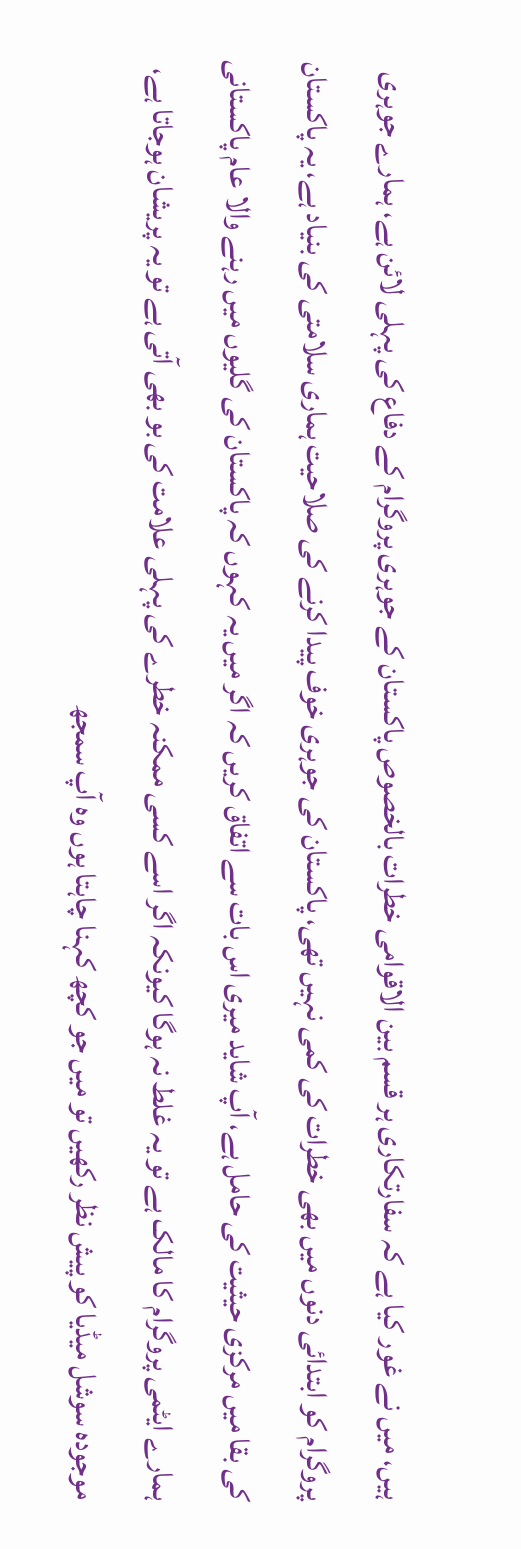ہیں، میں نے غور کیا ہے کہ سفارتکاری ہر قسم بین الاقوامی خطرات بالخصوص پاکستان کے جوہری پروگرام کے دفاع کی پہلی لائن ہے، ہمارے جوہری پروگرام کو ابتدائی دنوں میں بھی خطرات کی کمی نہیں تھی، پاکستان کی جوہری خوف پیدا کرنے کی صلاحیت ہماری سلامتی کی بنیاد ہے، یہ پاکستان کی بقا میں مرکزی حیثیت کی حامل ہے، آپ شاید میری اس بات سے اتفاق کریں کہ اگر میں یہ کہوں کہ پاکستان کی گلیوں میں رہنے والا عام پاکستانی ہمارے ایٹمی پروگرام کا مالک ہے تو یہ غلط نہ ہوگا کیونکہ اگر اسے کسی ممکنہ خطرے کی پہلی علامت کی بو بھی آتی ہے تو یہ پریشان ہوجاتا ہے، موجودہ سوشل میڈیا کو پیش نظر رکھیں تو میں جو کچھ کہنا چاہتا ہوں وہ آپ سمجھ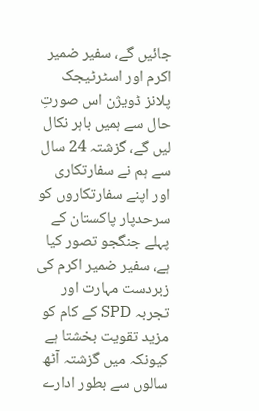جائیں گے، سفیر ضمیر اکرم اور اسٹرٹیجک پلانز ڈویژن اس صورتِ حال سے ہمیں باہر نکال لیں گے، گزشتہ 24 سال سے ہم نے سفارتکاری اور اپنے سفارتکاروں کو سرحدپار پاکستان کے پہلے جنگجو تصور کیا ہے، سفیر ضمیر اکرم کی زبردست مہارت اور تجربہ SPD کے کام کو مزید تقویت بخشتا ہے کیونکہ میں گزشتہ آٹھ سالوں سے بطور ادارے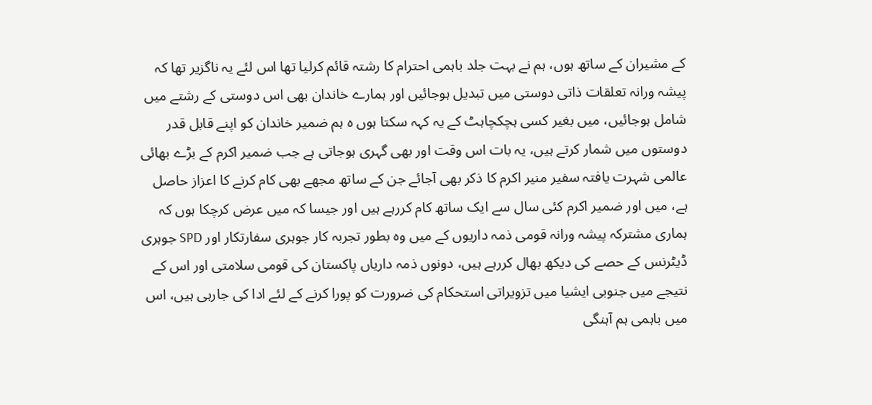کے مشیران کے ساتھ ہوں، ہم نے بہت جلد باہمی احترام کا رشتہ قائم کرلیا تھا اس لئے یہ ناگزیر تھا کہ پیشہ ورانہ تعلقات ذاتی دوستی میں تبدیل ہوجائیں اور ہمارے خاندان بھی اس دوستی کے رشتے میں شامل ہوجائیں، میں بغیر کسی ہچکچاہٹ کے یہ کہہ سکتا ہوں ہ ہم ضمیر خاندان کو اپنے قابل قدر دوستوں میں شمار کرتے ہیں، یہ بات اس وقت اور بھی گہری ہوجاتی ہے جب ضمیر اکرم کے بڑے بھائی عالمی شہرت یافتہ سفیر منیر اکرم کا ذکر بھی آجائے جن کے ساتھ مجھے بھی کام کرنے کا اعزاز حاصل ہے، میں اور ضمیر اکرم کئی سال سے ایک ساتھ کام کررہے ہیں اور جیسا کہ میں عرض کرچکا ہوں کہ ہماری مشترکہ پیشہ ورانہ قومی ذمہ داریوں کے میں وہ بطور تجربہ کار جوہری سفارتکار اور SPD جوہری ڈیٹرنس کے حصے کی دیکھ بھال کررہے ہیں، دونوں ذمہ داریاں پاکستان کی قومی سلامتی اور اس کے نتیجے میں جنوبی ایشیا میں تزویراتی استحکام کی ضرورت کو پورا کرنے کے لئے ادا کی جارہی ہیں، اس میں باہمی ہم آہنگی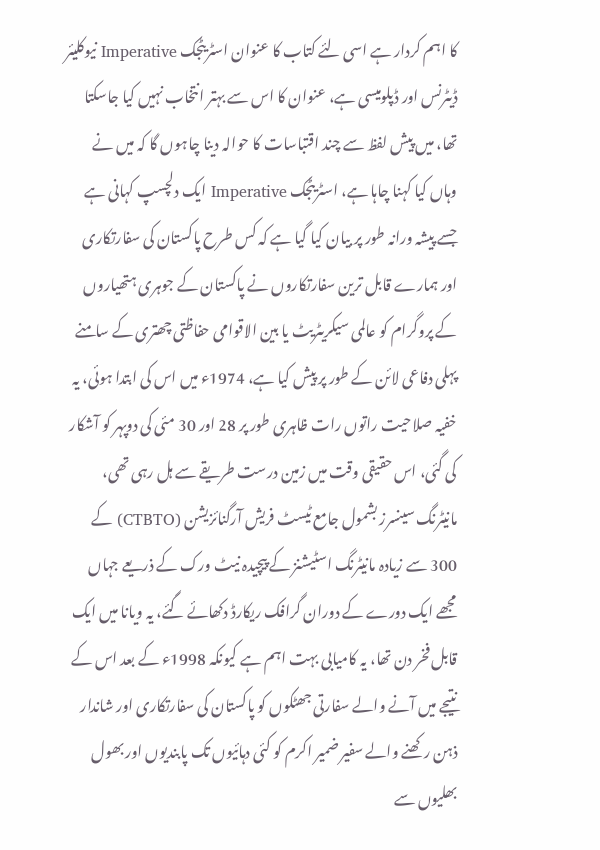کا اہم کردار ہے اسی لئے کتاب کا عنوان اسٹریٹجک Imperative نیوکلیئر ڈیٹرنس اور ڈپلومیسی ہے، عنوان کا اس سے بہتر انتخاب نہیں کیا جاسکتا تھا، میں پیش لفظ سے چند اقتباسات کا حوالہ دینا چاہوں گا کہ میں نے وہاں کیا کہنا چاہا ہے، اسٹریٹجک Imperative ایک دلچسپ کہانی ہے جسے پیشہ ورانہ طور پر بیان کیا گیا ہے کہ کس طرح پاکستان کی سفارتکاری اور ہمارے قابل ترین سفارتکاروں نے پاکستان کے جوہری ہتھیاروں کے پروگرام کو عالمی سیکریٹریٹ یا بین الاقوامی حفاظتی چھتری کے سامنے پہلی دفاعی لائن کے طور پر پیش کیا ہے، 1974ء میں اس کی ابتدا ہوئی، یہ خفیہ صلاحیت راتوں رات ظاہری طور پر 28 اور 30 مئی کی دوپہر کو آشکار کی گئی، اس حقیقی وقت میں زمین درست طریقے سے ہل رہی تھی، مانیٹرنگ سینسرز بشمول جامع ٹیسٹ فریش آرگنائزیشن (CTBTO) کے 300 سے زیادہ مانیٹرنگ اسٹیشنز کے پیچیدہ نیٹ ورک کے ذریعے جہاں مجھے ایک دورے کے دوران گرافک ریکارڈ دکھائے گئے، یہ ویانا میں ایک قابل فخر دن تھا، یہ کامیابی بہت اہم ہے کیونکہ 1998ء کے بعد اس کے نتیجے میں آنے والے سفارتی جھٹکوں کو پاکستان کی سفارتکاری اور شاندار ذہن رکھنے والے سفیر ضمیر اکرم کو کئی دہائیوں تک پابندیوں اور بھول بھلیوں سے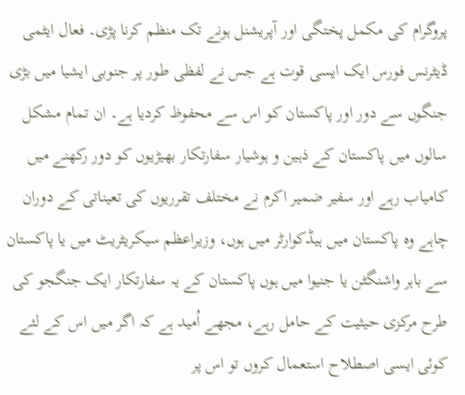پروگرام کی مکمل پختگی اور آپریشنل ہونے تک منظم کرنا پڑی۔ فعال ایٹمی ڈیٹرنس فورس ایک ایسی قوت ہے جس نے لفظی طور پر جنوبی ایشیا میں بڑی جنگوں سے دور اور پاکستان کو اس سے محفوظ کردیا ہے۔ ان تمام مشکل سالوں میں پاکستان کے ذہین و ہوشیار سفارتکار بھیڑیوں کو دور رکھنے میں کامیاب رہے اور سفیر ضمیر اکرم نے مختلف تقرریوں کی تعیناتی کے دوران چاہے وہ پاکستان میں ہیڈکوارٹر میں ہوں، وزیراعظم سیکریٹریٹ میں یا پاکستان سے باہر واشنگٹن یا جنیوا میں ہوں پاکستان کے یہ سفارتکار ایک جنگجو کی طرح مرکزی حیثیت کے حامل رہے، مجھے اُمید ہے کہ اگر میں اس کے لئے کوئی ایسی اصطلاح استعمال کروں تو اس پر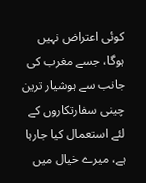کوئی اعتراض نہیں ہوگا، جسے مغرب کی جانب سے ہوشیار ترین چینی سفارتکاروں کے لئے استعمال کیا جارہا ہے، میرے خیال میں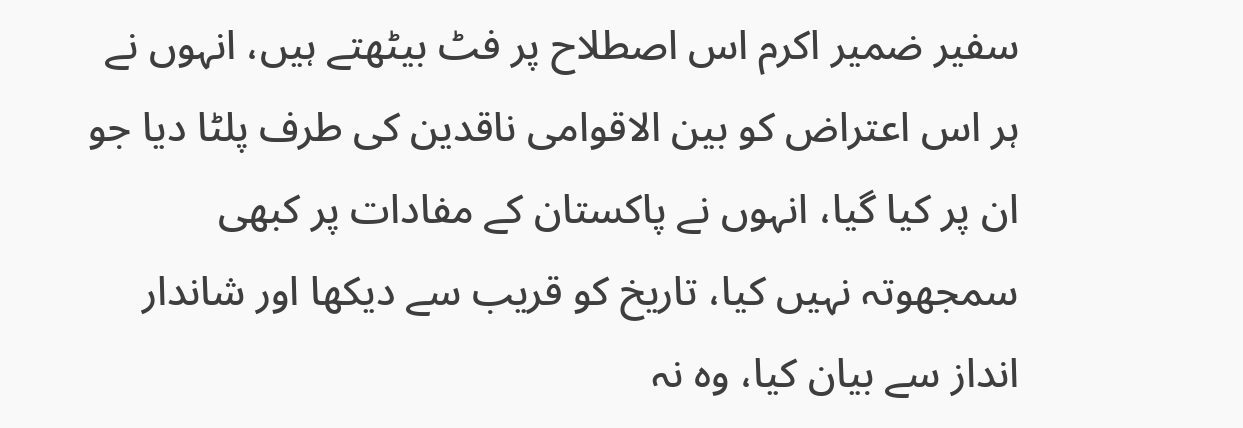سفیر ضمیر اکرم اس اصطلاح پر فٹ بیٹھتے ہیں، انہوں نے ہر اس اعتراض کو بین الاقوامی ناقدین کی طرف پلٹا دیا جو ان پر کیا گیا، انہوں نے پاکستان کے مفادات پر کبھی سمجھوتہ نہیں کیا، تاریخ کو قریب سے دیکھا اور شاندار انداز سے بیان کیا، وہ نہ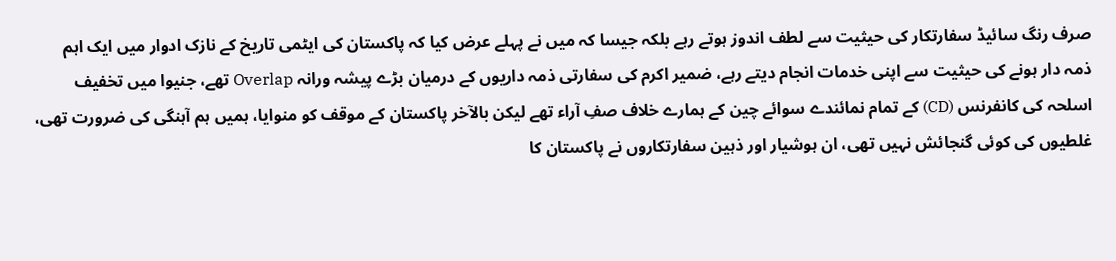صرف رنگ سائیڈ سفارتکار کی حیثیت سے لطف اندوز ہوتے رہے بلکہ جیسا کہ میں نے پہلے عرض کیا کہ پاکستان کی ایٹمی تاریخ کے نازک ادوار میں ایک اہم ذمہ دار ہونے کی حیثیت سے اپنی خدمات انجام دیتے رہے، ضمیر اکرم کی سفارتی ذمہ داریوں کے درمیان بڑے پیشہ ورانہ Overlap تھے، جنیوا میں تخفیف اسلحہ کی کانفرنس (CD) کے تمام نمائندے سوائے چین کے ہمارے خلاف صفِ آراء تھے لیکن بالآخر پاکستان کے موقف کو منوایا، ہمیں ہم آہنگی کی ضرورت تھی، غلطیوں کی کوئی گنجائش نہیں تھی، ان ہوشیار اور ذہین سفارتکاروں نے پاکستان کا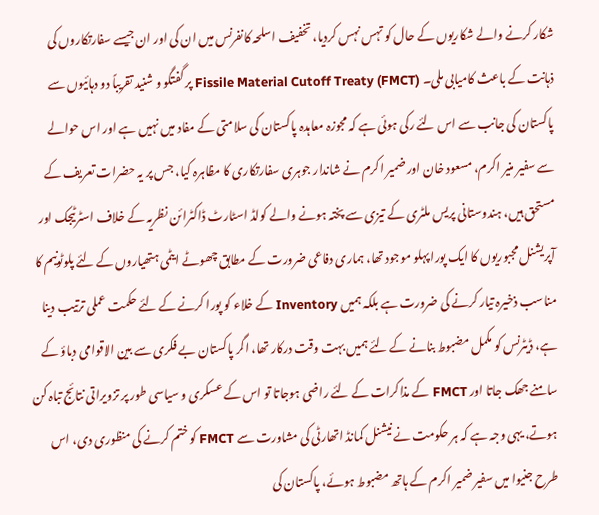شکار کرنے والے شکاریوں کے حال کو تہس نہس کردیا، تخفیف اسلحہ کانفرنس میں ان کی اور ان جیسے سفارتکاروں کی ذہانت کے باعث کامیابی ملی۔ Fissile Material Cutoff Treaty (FMCT) پر گفتگو و شنید تقریباً دو دہائیوں سے پاکستان کی جانب سے اس لئے رکی ہوئی ہے کہ مجوزہ معاہدہ پاکستان کی سلامتی کے مفاد میں نہیں ہے اور اس حوالے سے سفیر منیر اکرم، مسعود خان اور ضمیر اکرم نے شاندار جوہری سفارتکاری کا مظاہرہ کیا، جس پر یہ حضرات تعریف کے مستحق ہیں، ہندوستانی پریس ملٹری کے تیزی سے پختہ ہونے والے کولڈ اسٹارٹ ڈاکٹرائن نظریہ کے خلاف اسٹرٹیجک اور آپریشنل مجبوریوں کا ایک پورا پہلو موجود تھا، ہماری دفاعی ضرورت کے مطابق چھوٹے ایٹمی ہتھیاروں کے لئے پلوٹونیم کا مناسب ذخیرہ تیار کرنے کی ضرورت ہے بلکہ ہمیں Inventory کے خلاء کو پورا کرنے کے لئے حکمت عملی ترتیب دینا ہے، ڈیٹرنس کو مکمل مضبوط بنانے کے لئے ہمیں بہت وقت درکار تھا، اگر پاکستان بے فکری سے بین الاقوامی دباؤ کے سامنے جھک جاتا اور FMCT کے مذاکرات کے لئے راضی ہوجاتا تو اس کے عسکری و سیاسی طور پر تزویراتی نتائج تباہ کن ہوتے، یہی وجہ ہے کہ ہر حکومت نے نیشنل کمانڈ اتھارٹی کی مشاورت سے FMCT کو ختم کرنے کی منظوری دی، اس طرح جنیوا میں سفیر ضمیر اکرم کے ہاتھ مضبوط ہوئے، پاکستان کی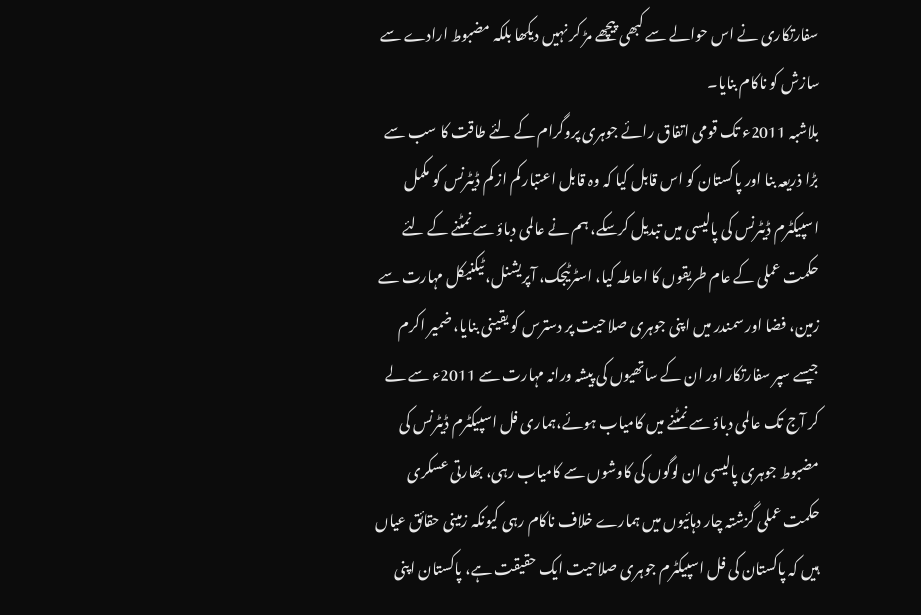سفارتکاری نے اس حوالے سے کبھی پیچھے مڑ کر نہیں دیکھا بلکہ مضبوط ارادے سے سازش کو ناکام بنایا۔
بلاشبہ 2011ء تک قومی اتفاق رائے جوہری پروگرام کے لئے طاقت کا سب سے بڑا ذریعہ بنا اور پاکستان کو اس قابل کیا کہ وہ قابل اعتبار کم از کم ڈیٹرنس کو مکمل اسپیکٹرم ڈیٹرنس کی پالیسی میں تبدیل کرسکے، ہم نے عالمی دباؤ سے نمٹنے کے لئے حکمت عملی کے عام طریقوں کا احاطہ کیا، اسٹرٹیجک، آپریشنل، ٹیکنیکل مہارت سے زمین، فضا اور سمندر میں اپنی جوہری صلاحیت پر دسترس کو یقینی بنایا، ضمیر اکرم جیسے سپر سفارتکار اور ان کے ساتھیوں کی پیشہ ورانہ مہارت سے 2011ء سے لے کر آج تک عالمی دباؤ سے نمٹنے میں کامیاب ہوئے،ہماری فل اسپیکٹرم ڈیٹرنس کی مضبوط جوہری پالیسی ان لوگوں کی کاوشوں سے کامیاب رہی، بھارتی عسکری حکمت عملی گزشتہ چار دہائیوں میں ہمارے خلاف ناکام رہی کیونکہ زمینی حقائق عیاں ہیں کہ پاکستان کی فل اسپیکٹرم جوہری صلاحیت ایک حقیقت ہے، پاکستان اپنی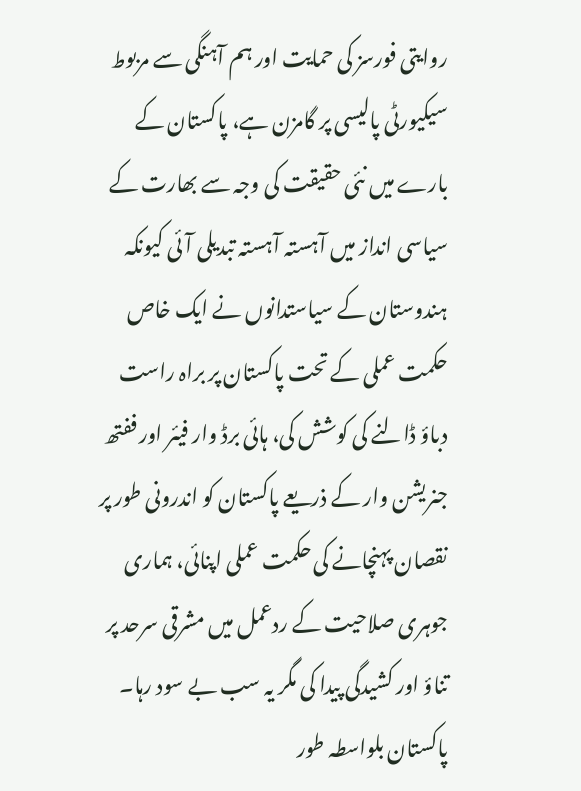روایتی فورسز کی حمایت اور ہم آہنگی سے مربوط سیکیورٹی پالیسی پر گامزن ہے، پاکستان کے بارے میں نئی حقیقت کی وجہ سے بھارت کے سیاسی انداز میں آہستہ آہستہ تبدیلی آئی کیونکہ ہندوستان کے سیاستدانوں نے ایک خاص حکمت عملی کے تحت پاکستان پر براہ راست دباؤ ڈالنے کی کوشش کی، ہائی برڈ وار فیئر اور ففتھ جنریشن وار کے ذریعے پاکستان کو اندرونی طور پر نقصان پہنچانے کی حکمت عملی اپنائی، ہماری جوہری صلاحیت کے ردعمل میں مشرقی سرحد پر تناؤ اور کشیدگی پیدا کی مگر یہ سب بے سود رہا۔ پاکستان بلواسطہ طور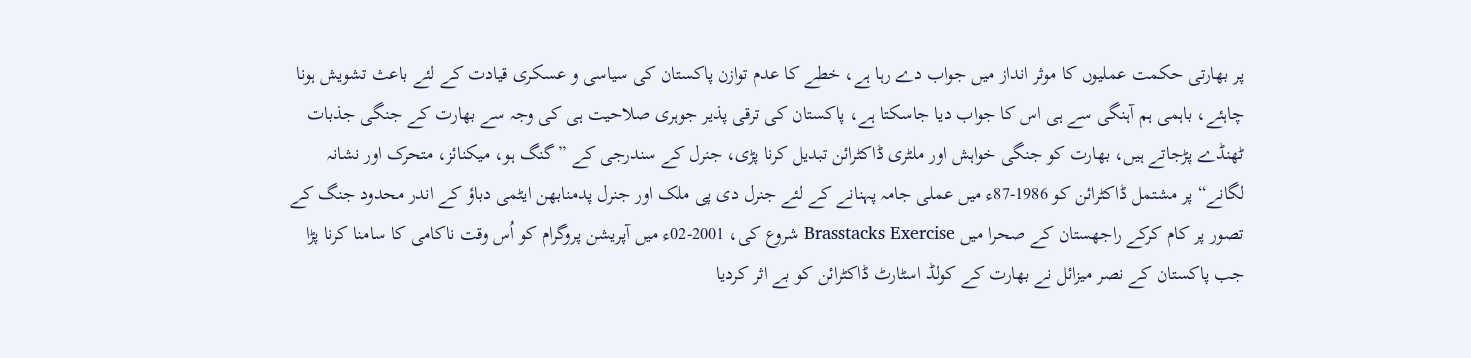پر بھارتی حکمت عملیوں کا موثر انداز میں جواب دے رہا ہے، خطے کا عدم توازن پاکستان کی سیاسی و عسکری قیادت کے لئے باعث تشویش ہونا چاہئے، باہمی ہم آہنگی سے ہی اس کا جواب دیا جاسکتا ہے، پاکستان کی ترقی پذیر جوہری صلاحیت ہی کی وجہ سے بھارت کے جنگی جذبات ٹھنڈے پڑجاتے ہیں، بھارت کو جنگی خواہش اور ملٹری ڈاکٹرائن تبدیل کرنا پڑی، جنرل کے سندرجی کے ”گنگ ہو، میکنائز، متحرک اور نشانہ لگانے“ پر مشتمل ڈاکٹرائن کو 1986-87ء میں عملی جامہ پہنانے کے لئے جنرل دی پی ملک اور جنرل پدمنابھن ایٹمی دباؤ کے اندر محدود جنگ کے تصور پر کام کرکے راجھستان کے صحرا میں Brasstacks Exercise شروع کی، 2001-02ء میں آپریشن پروگرام کو اُس وقت ناکامی کا سامنا کرنا پڑا جب پاکستان کے نصر میزائل نے بھارت کے کولڈ اسٹارٹ ڈاکٹرائن کو بے اثر کردیا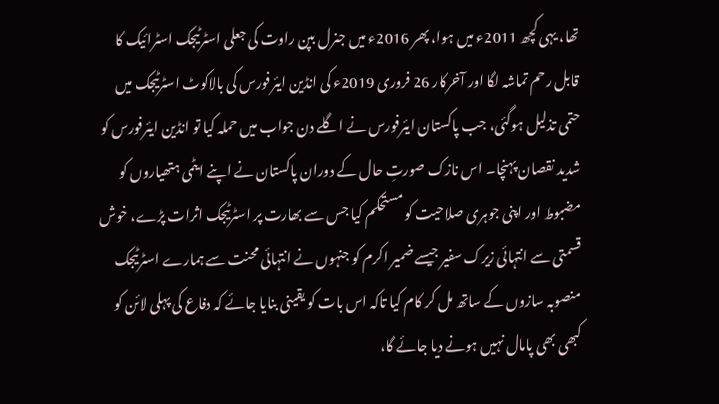تھا، یہی کچھ 2011ء میں ہوا، پھر 2016ء میں جنرل بپن راوت کی جعلی اسٹرٹیجک اسٹرائیک کا قابل رحم تماشہ لگا اور آخرکار 26 فروری 2019ء کی انڈین ایئرفورس کی بالاکوٹ اسٹرٹیجک میں حتمی تذلیل ہوگئی، جب پاکستان ایئرفورس نے اگلے دن جواب میں حملہ کیا تو انڈین ایئرفورس کو شدید نقصان پہنچا۔ اس نازک صورتِ حال کے دوران پاکستان نے اپنے ایٹمی ہتھیاروں کو مضبوط اور اپنی جوہری صلاحیت کو مستحکم کیا جس سے بھارت پر اسٹرٹیجک اثرات پڑے، خوش قسمتی سے انتہائی زیرک سفیر جیسے ضمیر اکرم کو جنہوں نے انتہائی محنت سے ہمارے اسٹرٹیجک منصوبہ سازوں کے ساتھ مل کر کام کیا تاکہ اس بات کو یقینی بنایا جائے کہ دفاع کی پہلی لائن کو کبھی بھی پامال نہیں ہونے دیا جائے گا،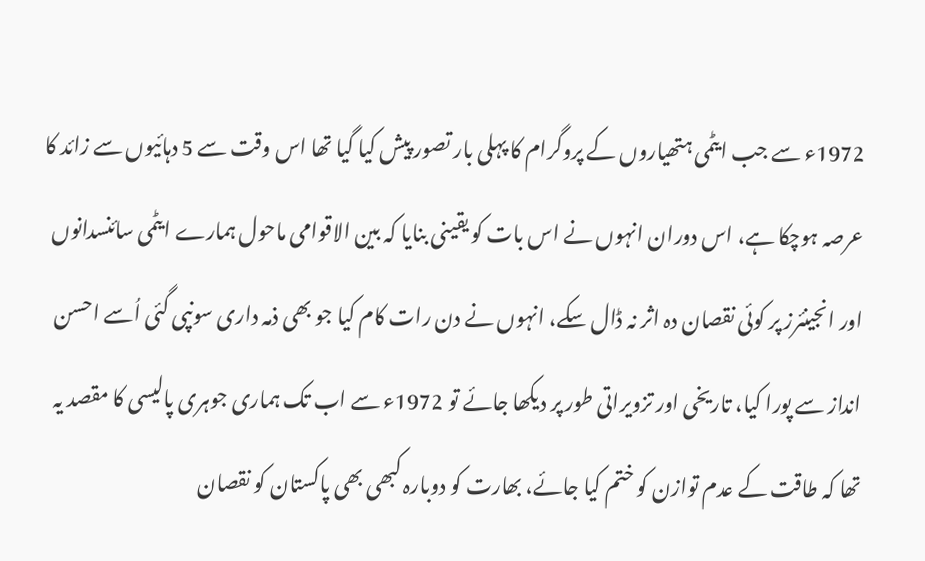1972ء سے جب ایٹمی ہتھیاروں کے پروگرام کا پہلی بار تصور پیش کیا گیا تھا اس وقت سے 5 دہائیوں سے زائد کا عرصہ ہوچکا ہے، اس دوران انہوں نے اس بات کو یقینی بنایا کہ بین الاقوامی ماحول ہمارے ایٹمی سائنسدانوں اور انجینئرز پر کوئی نقصان دہ اثر نہ ڈال سکے، انہوں نے دن رات کام کیا جو بھی ذمہ داری سونپی گئی اُسے احسن انداز سے پورا کیا، تاریخی اور تزویراتی طور پر دیکھا جائے تو 1972ء سے اب تک ہماری جوہری پالیسی کا مقصد یہ تھا کہ طاقت کے عدم توازن کو ختم کیا جائے، بھارت کو دوبارہ کبھی بھی پاکستان کو نقصان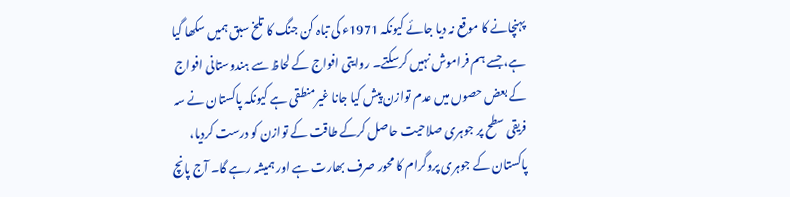پہنچانے کا موقع نہ دیا جائے کیونکہ 1971ء کی تباہ کن جنگ کا تلخ سبق ہمیں سکھا گیا ہے، جسے ہم فراموش نہیں کرسکتے۔ روایتی افواج کے لحاظ سے ہندوستانی افواج کے بعض حصوں میں عدم توازن پیش کیا جانا غیرمنطقی ہے کیونکہ پاکستان نے سہ فریقی سطح پر جوہری صلاحیت حاصل کرکے طاقت کے توازن کو درست کردیا، پاکستان کے جوہری پروگرام کا محور صرف بھارت ہے اور ہمیشہ رہے گا۔ آج پانچ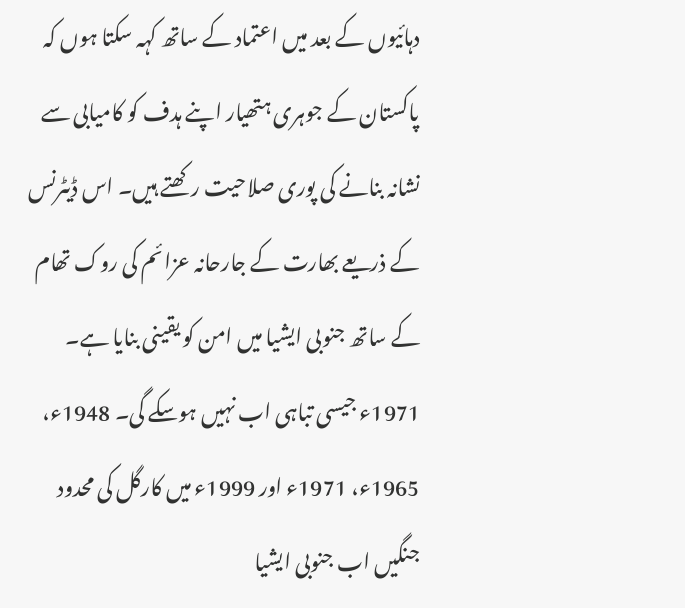دہائیوں کے بعد میں اعتماد کے ساتھ کہہ سکتا ہوں کہ پاکستان کے جوہری ہتھیار اپنے ہدف کو کامیابی سے نشانہ بنانے کی پوری صلاحیت رکھتے ہیں۔ اس ڈیٹرنس کے ذریعے بھارت کے جارحانہ عزائم کی روک تھام کے ساتھ جنوبی ایشیا میں امن کو یقینی بنایا ہے۔ 1971ء جیسی تباہی اب نہیں ہوسکے گی۔ 1948ء، 1965ء، 1971ء اور 1999ء میں کارگل کی محدود جنگیں اب جنوبی ایشیا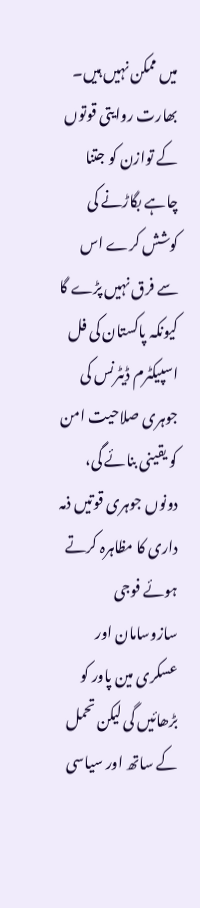میں ممکن نہیں ہیں۔ بھارت روایتی قوتوں کے توازن کو جتنا چاہے بگاڑنے کی کوشش کرے اس سے فرق نہیں پڑے گا کیونکہ پاکستان کی فل اسپیکٹرم ڈیٹرنس کی جوہری صلاحیت امن کو یقینی بنائے گی، دونوں جوہری قوتیں ذمہ داری کا مظاہرہ کرتے ہوئے فوجی سازوسامان اور عسکری مین پاور کو بڑھائیں گی لیکن تحمل کے ساتھ اور سیاسی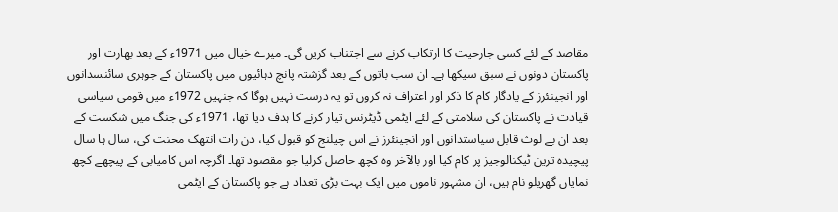مقاصد کے لئے کسی جارحیت کا ارتکاب کرنے سے اجتناب کریں گی۔ میرے خیال میں 1971ء کے بعد بھارت اور پاکستان دونوں نے سبق سیکھا ہے۔ ان سب باتوں کے بعد گزشتہ پانچ دہائیوں میں پاکستان کے جوہری سائنسدانوں اور انجینئرز کے یادگار کام کا ذکر اور اعتراف نہ کروں تو یہ درست نہیں ہوگا کہ جنہیں 1972ء میں قومی سیاسی قیادت نے پاکستان کی سلامتی کے لئے ایٹمی ڈیٹرنس تیار کرنے کا ہدف دیا تھا، 1971ء کی جنگ میں شکست کے بعد ان بے لوث قابل سیاستدانوں اور انجینئرز نے اس چیلنج کو قبول کیا، دن رات انتھک محنت کی، سال ہا سال پیچیدہ ترین ٹیکنالوجیز پر کام کیا اور بالآخر وہ کچھ حاصل کرلیا جو مقصود تھا۔ اگرچہ اس کامیابی کے پیچھے کچھ نمایاں گھریلو نام ہیں، ان مشہور ناموں میں ایک بہت بڑی تعداد ہے جو پاکستان کے ایٹمی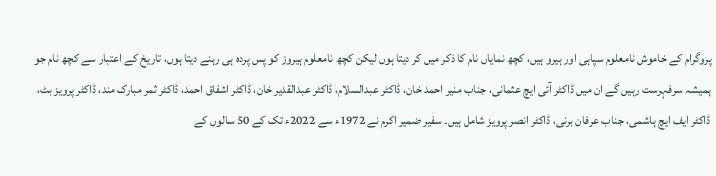پروگرام کے خاموش نامعلوم سپاہی اور ہیرو ہیں، کچھ نمایاں نام کا ذکر میں کر دیتا ہوں لیکن کچھ نامعلوم ہیروز کو پس پردہ ہی رہنے دیتا ہوں، تاریخ کے اعتبار سے کچھ نام جو ہمیشہ سرفہرست رہیں گے ان میں ڈاکٹر آئی ایچ عثمانی، جناب منیر احمد خان، ڈاکٹر عبدالسلام، ڈاکٹر عبدالقدیر خان، ڈاکٹر اشفاق احمد، ڈاکٹر ثمر مبارک مند، ڈاکٹر پرویز بٹ، ڈاکٹر ایف ایچ ہاشمی، جناب عرفان برنی، ڈاکٹر انصر پرویز شامل ہیں۔ سفیر ضمیر اکرم نے 1972ء سے 2022ء تک کے 50 سالوں کے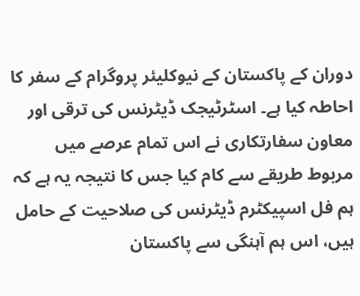دوران کے پاکستان کے نیوکلیئر پروگرام کے سفر کا احاطہ کیا ہے۔ اسٹرٹیجک ڈیٹرنس کی ترقی اور معاون سفارتکاری نے اس تمام عرصے میں مربوط طریقے سے کام کیا جس کا نتیجہ یہ ہے کہ ہم فل اسپیکٹرم ڈیٹرنس کی صلاحیت کے حامل ہیں، اس ہم آہنگی سے پاکستان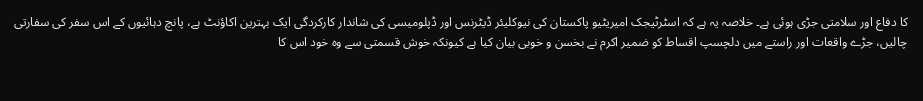کا دفاع اور سلامتی جڑی ہوئی ہے۔ خلاصہ یہ ہے کہ اسٹرٹیجک امیریٹیو پاکستان کی نیوکلیئر ڈیٹرنس اور ڈپلومیسی کی شاندار کارکردگی ایک بہترین اکاؤنٹ ہے، پانچ دہائیوں کے اس سفر کی سفارتی چالیں، جڑے واقعات اور راستے میں دلچسپ اقساط کو ضمیر اکرم نے بخسن و خوبی بیان کیا ہے کیونکہ خوش قسمتی سے وہ خود اس کا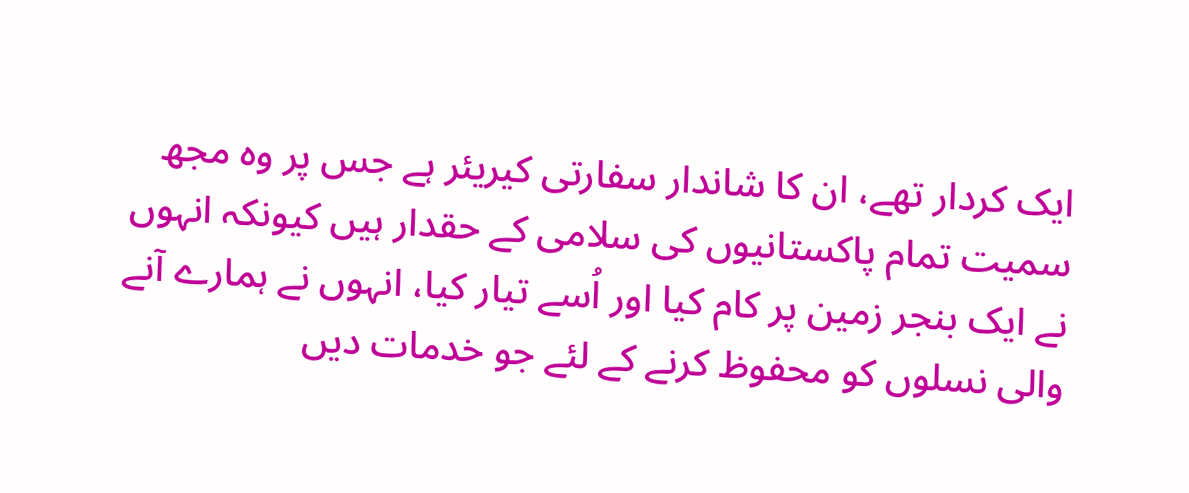ایک کردار تھے، ان کا شاندار سفارتی کیریئر ہے جس پر وہ مجھ سمیت تمام پاکستانیوں کی سلامی کے حقدار ہیں کیونکہ انہوں نے ایک بنجر زمین پر کام کیا اور اُسے تیار کیا، انہوں نے ہمارے آنے والی نسلوں کو محفوظ کرنے کے لئے جو خدمات دیں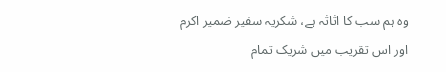وہ ہم سب کا اثاثہ ہے، شکریہ سفیر ضمیر اکرم اور اس تقریب میں شریک تمام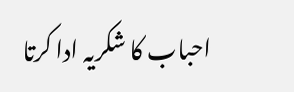احباب کا شکریہ ادا کرتا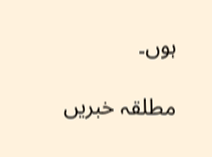ہوں۔

مطلقہ خبریں